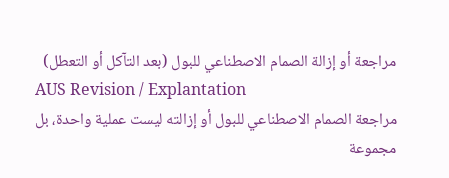مراجعة أو إزالة الصمام الاصطناعي للبول (بعد التآكل أو التعطل)
AUS Revision / Explantation
مراجعة الصمام الاصطناعي للبول أو إزالته ليست عملية واحدة، بل مجموعة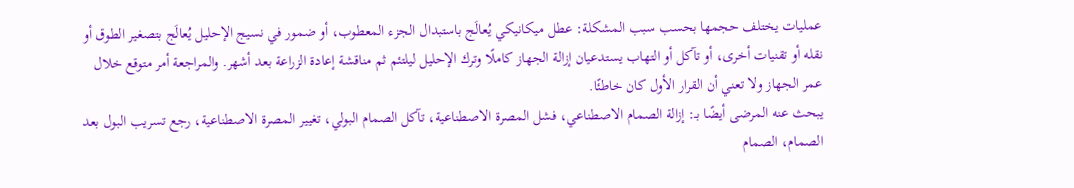عمليات يختلف حجمها بحسب سبب المشكلة: عطل ميكانيكي يُعالَج باستبدال الجزء المعطوب، أو ضمور في نسيج الإحليل يُعالَج بتصغير الطوق أو نقله أو تقنيات أخرى، أو تآكل أو التهاب يستدعيان إزالة الجهاز كاملًا وترك الإحليل ليلتئم ثم مناقشة إعادة الزراعة بعد أشهر. والمراجعة أمر متوقع خلال عمر الجهاز ولا تعني أن القرار الأول كان خاطئًا.
يبحث عنه المرضى أيضًا بـ: إزالة الصمام الاصطناعي، فشل المصرة الاصطناعية، تآكل الصمام البولي، تغيير المصرة الاصطناعية، رجع تسريب البول بعد الصمام، الصمام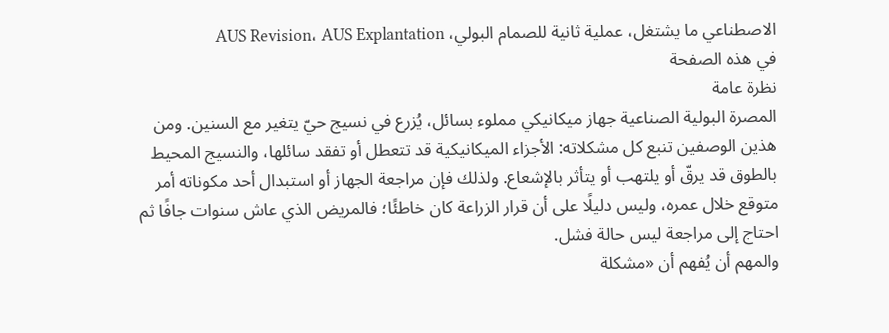الاصطناعي ما يشتغل، عملية ثانية للصمام البولي، AUS Revision، AUS Explantation
في هذه الصفحة
نظرة عامة
المصرة البولية الصناعية جهاز ميكانيكي مملوء بسائل، يُزرع في نسيج حيّ يتغير مع السنين. ومن هذين الوصفين تنبع كل مشكلاته: الأجزاء الميكانيكية قد تتعطل أو تفقد سائلها، والنسيج المحيط بالطوق قد يرقّ أو يلتهب أو يتأثر بالإشعاع. ولذلك فإن مراجعة الجهاز أو استبدال أحد مكوناته أمر متوقع خلال عمره، وليس دليلًا على أن قرار الزراعة كان خاطئًا؛ فالمريض الذي عاش سنوات جافًا ثم احتاج إلى مراجعة ليس حالة فشل.
والمهم أن يُفهم أن «مشكلة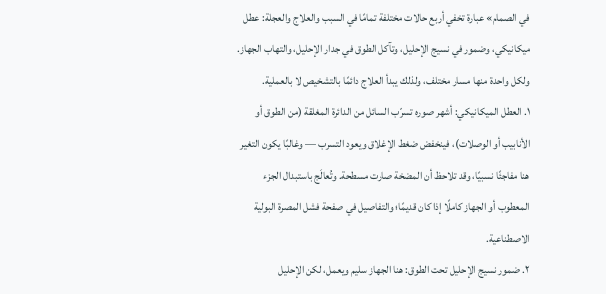في الصمام» عبارة تخفي أربع حالات مختلفة تمامًا في السبب والعلاج والعجلة: عطل ميكانيكي، وضمور في نسيج الإحليل، وتآكل الطوق في جدار الإحليل، والتهاب الجهاز. ولكل واحدة منها مسار مختلف، ولذلك يبدأ العلاج دائمًا بالتشخيص لا بالعملية.
١. العطل الميكانيكي: أشهر صوره تسرّب السائل من الدائرة المغلقة (من الطوق أو الأنابيب أو الوصلات)، فينخفض ضغط الإغلاق ويعود التسرب — وغالبًا يكون التغير هنا مفاجئًا نسبيًا، وقد تلاحظ أن المضخة صارت مسطحة. وتُعالَج باستبدال الجزء المعطوب أو الجهاز كاملًا إذا كان قديمًا؛ والتفاصيل في صفحة فشل المصرة البولية الاصطناعية.
٢. ضمور نسيج الإحليل تحت الطوق: هنا الجهاز سليم ويعمل، لكن الإحليل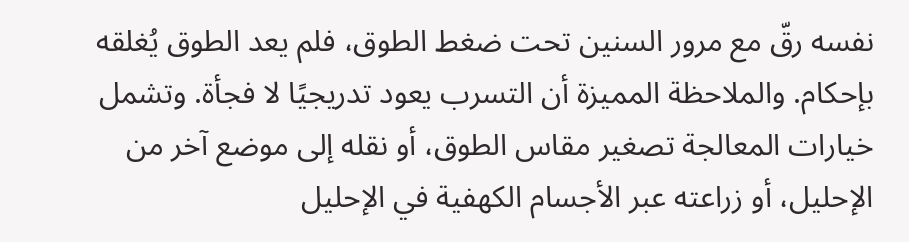نفسه رقّ مع مرور السنين تحت ضغط الطوق، فلم يعد الطوق يُغلقه بإحكام. والملاحظة المميزة أن التسرب يعود تدريجيًا لا فجأة. وتشمل خيارات المعالجة تصغير مقاس الطوق، أو نقله إلى موضع آخر من الإحليل، أو زراعته عبر الأجسام الكهفية في الإحليل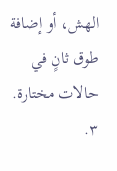الهش، أو إضافة طوق ثانٍ في حالات مختارة.
٣.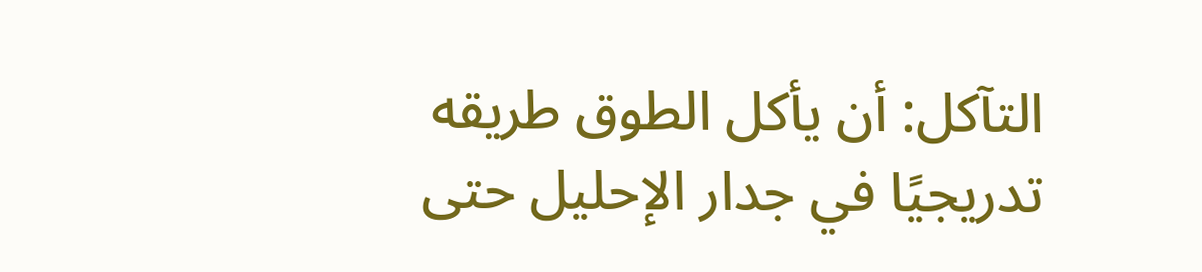التآكل: أن يأكل الطوق طريقه تدريجيًا في جدار الإحليل حتى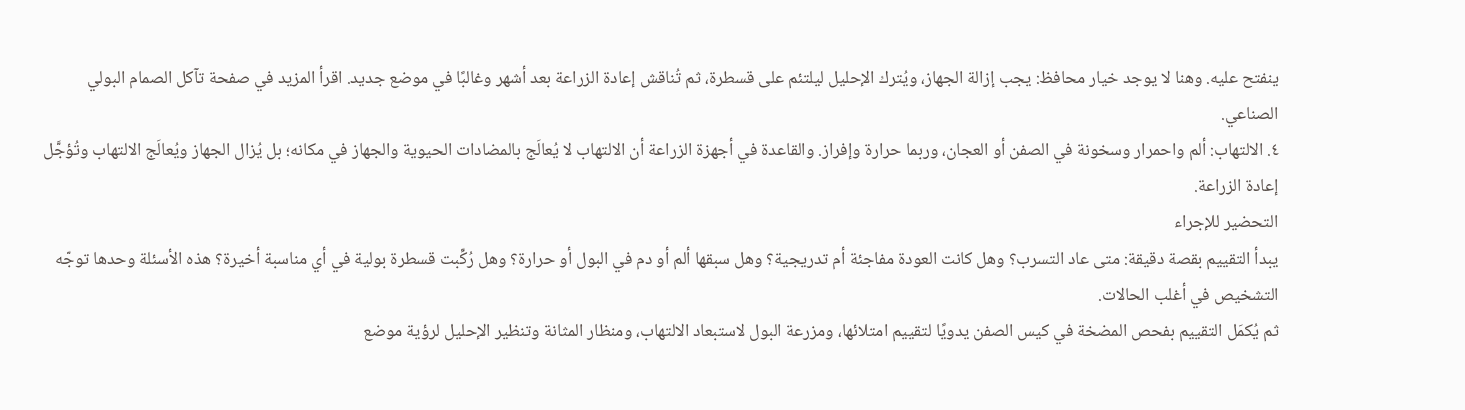ينفتح عليه. وهنا لا يوجد خيار محافظ: يجب إزالة الجهاز، ويُترك الإحليل ليلتئم على قسطرة، ثم تُناقش إعادة الزراعة بعد أشهر وغالبًا في موضع جديد. اقرأ المزيد في صفحة تآكل الصمام البولي الصناعي.
٤. الالتهاب: ألم واحمرار وسخونة في الصفن أو العجان، وربما حرارة وإفراز. والقاعدة في أجهزة الزراعة أن الالتهاب لا يُعالَج بالمضادات الحيوية والجهاز في مكانه؛ بل يُزال الجهاز ويُعالَج الالتهاب وتُؤجَّل إعادة الزراعة.
التحضير للإجراء
يبدأ التقييم بقصة دقيقة: متى عاد التسرب؟ وهل كانت العودة مفاجئة أم تدريجية؟ وهل سبقها ألم أو دم في البول أو حرارة؟ وهل رُكِّبت قسطرة بولية في أي مناسبة أخيرة؟ هذه الأسئلة وحدها توجّه التشخيص في أغلب الحالات.
ثم يُكمَل التقييم بفحص المضخة في كيس الصفن يدويًا لتقييم امتلائها، ومزرعة البول لاستبعاد الالتهاب، ومنظار المثانة وتنظير الإحليل لرؤية موضع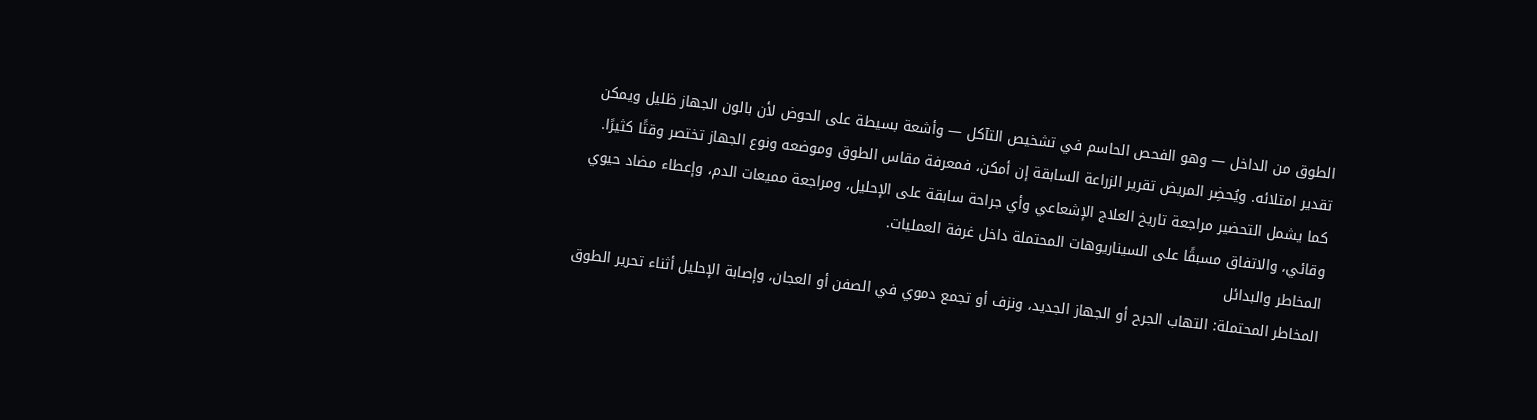الطوق من الداخل — وهو الفحص الحاسم في تشخيص التآكل — وأشعة بسيطة على الحوض لأن بالون الجهاز ظليل ويمكن تقدير امتلائه. ويُحضِر المريض تقرير الزراعة السابقة إن أمكن، فمعرفة مقاس الطوق وموضعه ونوع الجهاز تختصر وقتًا كثيرًا.
كما يشمل التحضير مراجعة تاريخ العلاج الإشعاعي وأي جراحة سابقة على الإحليل، ومراجعة مميعات الدم، وإعطاء مضاد حيوي وقائي، والاتفاق مسبقًا على السيناريوهات المحتملة داخل غرفة العمليات.
المخاطر والبدائل
المخاطر المحتملة: التهاب الجرح أو الجهاز الجديد، ونزف أو تجمع دموي في الصفن أو العجان، وإصابة الإحليل أثناء تحرير الطوق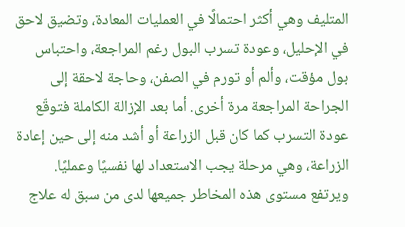المتليف وهي أكثر احتمالًا في العمليات المعادة، وتضيق لاحق في الإحليل، وعودة تسرب البول رغم المراجعة، واحتباس بول مؤقت، وألم أو تورم في الصفن، وحاجة لاحقة إلى الجراحة المراجعة مرة أخرى. أما بعد الإزالة الكاملة فتوقّع عودة التسرب كما كان قبل الزراعة أو أشد منه إلى حين إعادة الزراعة، وهي مرحلة يجب الاستعداد لها نفسيًا وعمليًا. ويرتفع مستوى هذه المخاطر جميعها لدى من سبق له علاج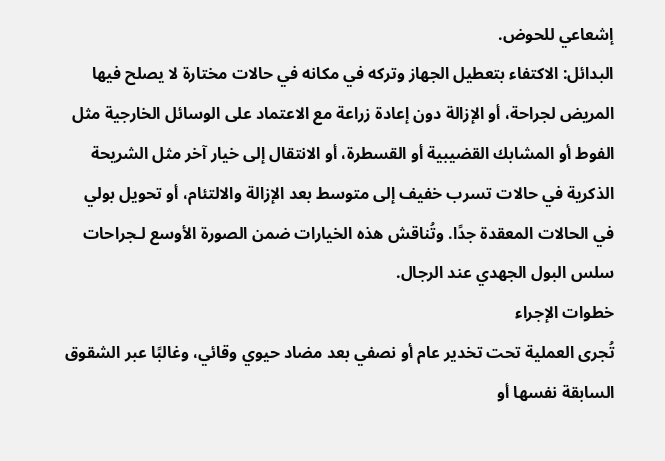إشعاعي للحوض.
البدائل: الاكتفاء بتعطيل الجهاز وتركه في مكانه في حالات مختارة لا يصلح فيها المريض لجراحة، أو الإزالة دون إعادة زراعة مع الاعتماد على الوسائل الخارجية مثل الفوط أو المشابك القضيبية أو القسطرة، أو الانتقال إلى خيار آخر مثل الشريحة الذكرية في حالات تسرب خفيف إلى متوسط بعد الإزالة والالتئام، أو تحويل بولي في الحالات المعقدة جدًا. وتُناقش هذه الخيارات ضمن الصورة الأوسع لـجراحات سلس البول الجهدي عند الرجال.
خطوات الإجراء
تُجرى العملية تحت تخدير عام أو نصفي بعد مضاد حيوي وقائي، وغالبًا عبر الشقوق السابقة نفسها أو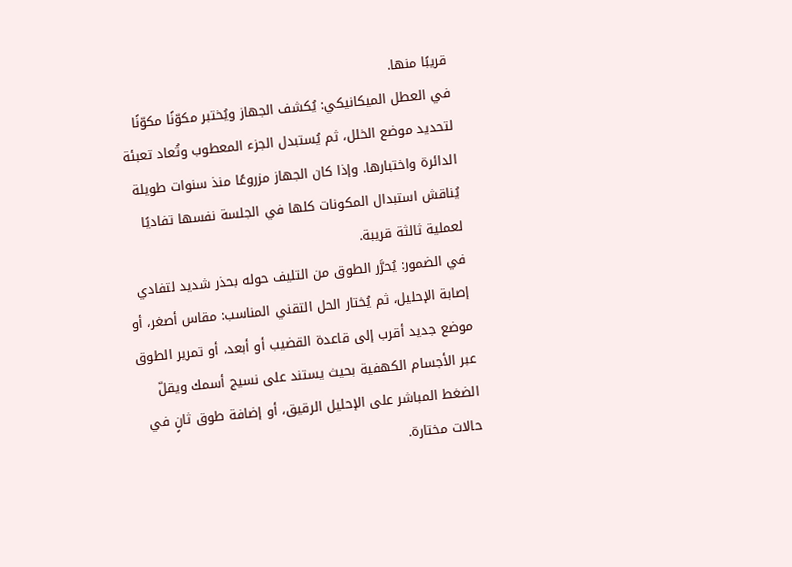قريبًا منها.
في العطل الميكانيكي: يُكشف الجهاز ويُختبر مكوّنًا مكوّنًا لتحديد موضع الخلل، ثم يُستبدل الجزء المعطوب وتُعاد تعبئة الدائرة واختبارها. وإذا كان الجهاز مزروعًا منذ سنوات طويلة يُناقش استبدال المكونات كلها في الجلسة نفسها تفاديًا لعملية ثالثة قريبة.
في الضمور: يُحرَّر الطوق من التليف حوله بحذر شديد لتفادي إصابة الإحليل، ثم يُختار الحل التقني المناسب: مقاس أصغر، أو موضع جديد أقرب إلى قاعدة القضيب أو أبعد، أو تمرير الطوق عبر الأجسام الكهفية بحيث يستند على نسيج أسمك ويقلّ الضغط المباشر على الإحليل الرقيق، أو إضافة طوق ثانٍ في حالات مختارة.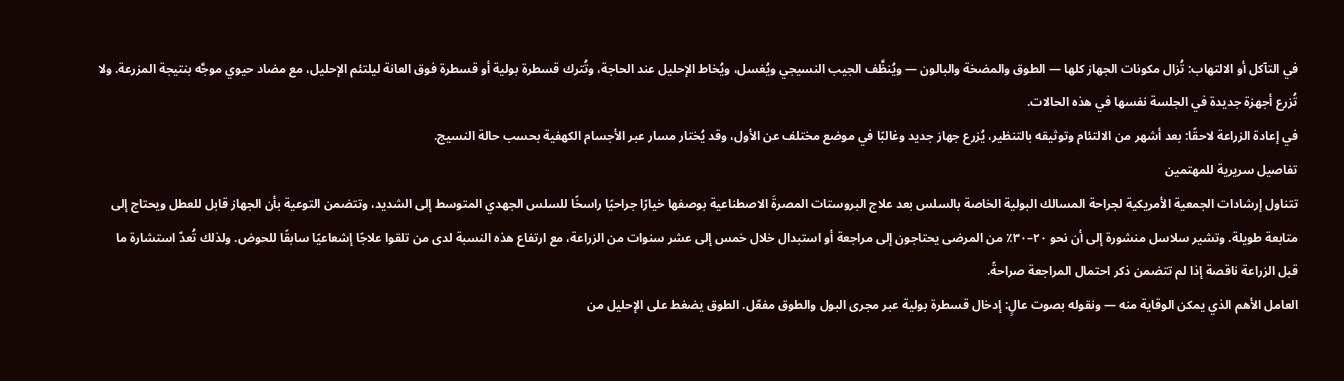في التآكل أو الالتهاب: تُزال مكونات الجهاز كلها — الطوق والمضخة والبالون — ويُنظَّف الجيب النسيجي ويُغسل، ويُخاط الإحليل عند الحاجة، وتُترك قسطرة بولية أو قسطرة فوق العانة ليلتئم الإحليل، مع مضاد حيوي موجَّه بنتيجة المزرعة. ولا تُزرع أجهزة جديدة في الجلسة نفسها في هذه الحالات.
في إعادة الزراعة لاحقًا: بعد أشهر من الالتئام وتوثيقه بالتنظير، يُزرع جهاز جديد وغالبًا في موضع مختلف عن الأول، وقد يُختار مسار عبر الأجسام الكهفية بحسب حالة النسيج.
تفاصيل سريرية للمهتمين
تتناول إرشادات الجمعية الأمريكية لجراحة المسالك البولية الخاصة بالسلس بعد علاج البروستات المصرةَ الاصطناعية بوصفها خيارًا جراحيًا راسخًا للسلس الجهدي المتوسط إلى الشديد، وتتضمن التوعية بأن الجهاز قابل للعطل ويحتاج إلى متابعة طويلة. وتشير سلاسل منشورة إلى أن نحو ٢٠–٣٠٪ من المرضى يحتاجون إلى مراجعة أو استبدال خلال خمس إلى عشر سنوات من الزراعة، مع ارتفاع هذه النسبة لدى من تلقوا علاجًا إشعاعيًا سابقًا للحوض. ولذلك تُعدّ استشارة ما قبل الزراعة ناقصة إذا لم تتضمن ذكر احتمال المراجعة صراحةً.
العامل الأهم الذي يمكن الوقاية منه — ونقوله بصوت عالٍ: إدخال قسطرة بولية عبر مجرى البول والطوق مفعّل. الطوق يضغط على الإحليل من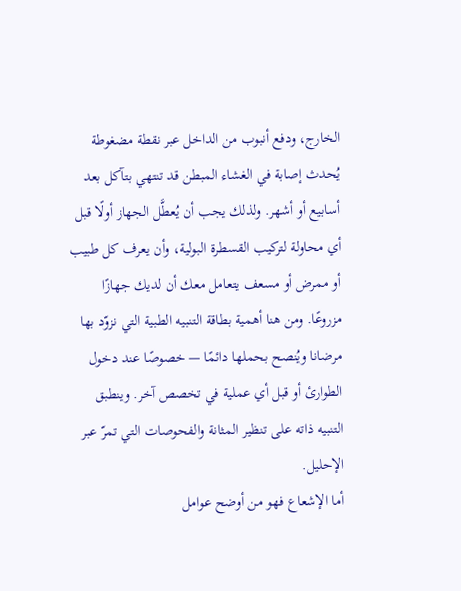الخارج، ودفع أنبوب من الداخل عبر نقطة مضغوطة يُحدث إصابة في الغشاء المبطن قد تنتهي بتآكل بعد أسابيع أو أشهر. ولذلك يجب أن يُعطَّل الجهاز أولًا قبل أي محاولة لتركيب القسطرة البولية، وأن يعرف كل طبيب أو ممرض أو مسعف يتعامل معك أن لديك جهازًا مزروعًا. ومن هنا أهمية بطاقة التنبيه الطبية التي نزوّد بها مرضانا ويُنصح بحملها دائمًا — خصوصًا عند دخول الطوارئ أو قبل أي عملية في تخصص آخر. وينطبق التنبيه ذاته على تنظير المثانة والفحوصات التي تمرّ عبر الإحليل.
أما الإشعاع فهو من أوضح عوامل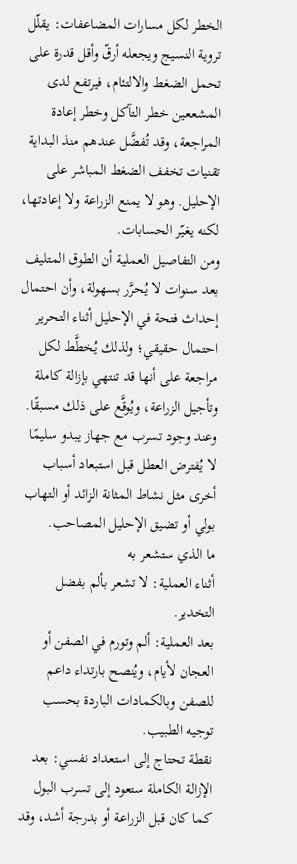الخطر لكل مسارات المضاعفات: يقلّل تروية النسيج ويجعله أرقّ وأقل قدرة على تحمل الضغط والالتئام، فيرتفع لدى المشععين خطر التآكل وخطر إعادة المراجعة، وقد تُفضَّل عندهم منذ البداية تقنيات تخفف الضغط المباشر على الإحليل. وهو لا يمنع الزراعة ولا إعادتها، لكنه يغيّر الحسابات.
ومن التفاصيل العملية أن الطوق المتليف بعد سنوات لا يُحرَّر بسهولة، وأن احتمال إحداث فتحة في الإحليل أثناء التحرير احتمال حقيقي؛ ولذلك يُخطَّط لكل مراجعة على أنها قد تنتهي بإزالة كاملة وتأجيل الزراعة، ويُوقَّع على ذلك مسبقًا. وعند وجود تسرب مع جهاز يبدو سليمًا لا يُفترض العطل قبل استبعاد أسباب أخرى مثل نشاط المثانة الزائد أو التهاب بولي أو تضيق الإحليل المصاحب.
ما الذي ستشعر به
أثناء العملية: لا تشعر بألم بفضل التخدير.
بعد العملية: ألم وتورم في الصفن أو العجان لأيام، ويُنصح بارتداء داعم للصفن وبالكمادات الباردة بحسب توجيه الطبيب.
نقطة تحتاج إلى استعداد نفسي: بعد الإزالة الكاملة ستعود إلى تسرب البول كما كان قبل الزراعة أو بدرجة أشد، وقد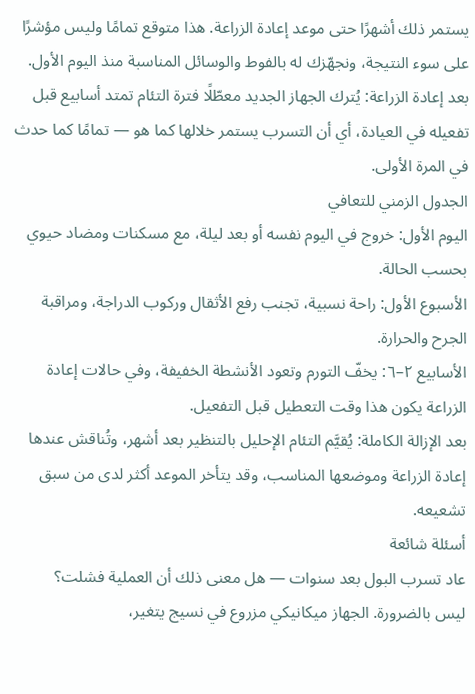يستمر ذلك أشهرًا حتى موعد إعادة الزراعة. هذا متوقع تمامًا وليس مؤشرًا على سوء النتيجة، ونجهّزك له بالفوط والوسائل المناسبة منذ اليوم الأول.
بعد إعادة الزراعة: يُترك الجهاز الجديد معطّلًا فترة التئام تمتد أسابيع قبل تفعيله في العيادة، أي أن التسرب يستمر خلالها كما هو — تمامًا كما حدث في المرة الأولى.
الجدول الزمني للتعافي
اليوم الأول: خروج في اليوم نفسه أو بعد ليلة، مع مسكنات ومضاد حيوي بحسب الحالة.
الأسبوع الأول: راحة نسبية، تجنب رفع الأثقال وركوب الدراجة، ومراقبة الجرح والحرارة.
الأسابيع ٢–٦: يخفّ التورم وتعود الأنشطة الخفيفة، وفي حالات إعادة الزراعة يكون هذا وقت التعطيل قبل التفعيل.
بعد الإزالة الكاملة: يُقيَّم التئام الإحليل بالتنظير بعد أشهر، وتُناقش عندها إعادة الزراعة وموضعها المناسب، وقد يتأخر الموعد أكثر لدى من سبق تشعيعه.
أسئلة شائعة
عاد تسرب البول بعد سنوات — هل معنى ذلك أن العملية فشلت؟
ليس بالضرورة. الجهاز ميكانيكي مزروع في نسيج يتغير،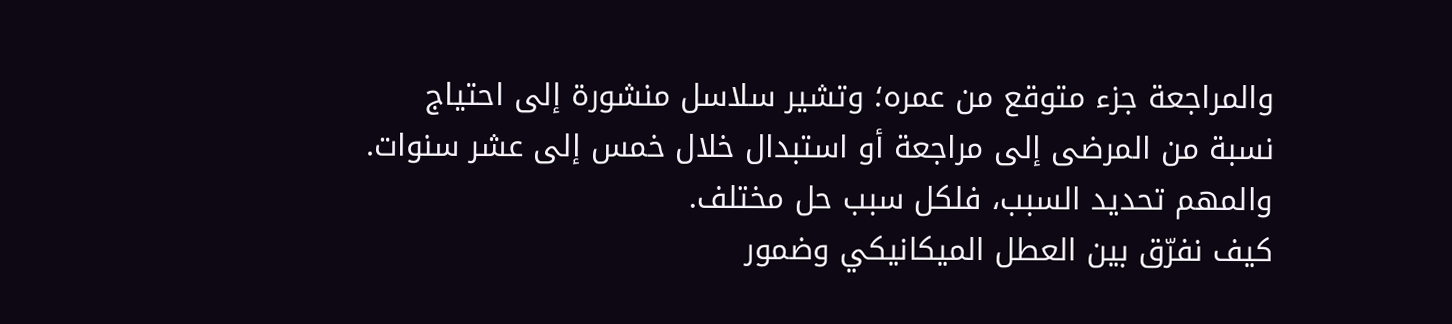والمراجعة جزء متوقع من عمره؛ وتشير سلاسل منشورة إلى احتياج نسبة من المرضى إلى مراجعة أو استبدال خلال خمس إلى عشر سنوات. والمهم تحديد السبب، فلكل سبب حل مختلف.
كيف نفرّق بين العطل الميكانيكي وضمور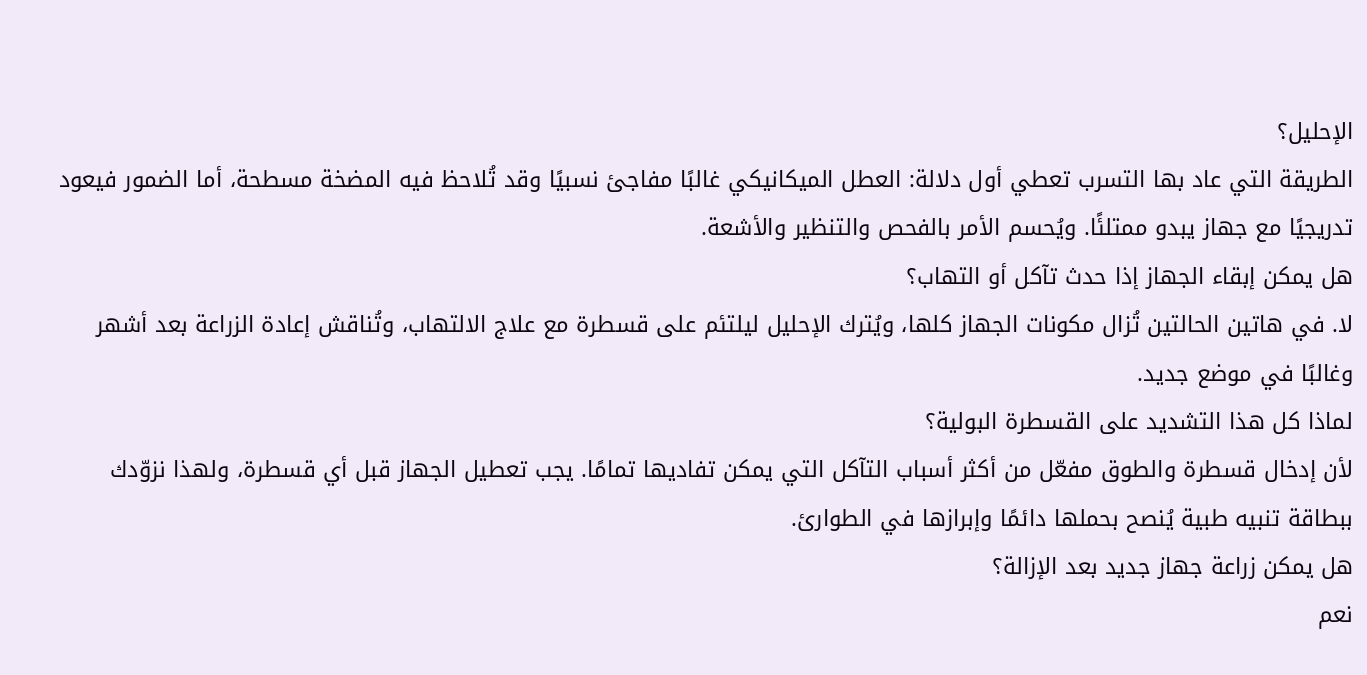الإحليل؟
الطريقة التي عاد بها التسرب تعطي أول دلالة: العطل الميكانيكي غالبًا مفاجئ نسبيًا وقد تُلاحظ فيه المضخة مسطحة، أما الضمور فيعود تدريجيًا مع جهاز يبدو ممتلئًا. ويُحسم الأمر بالفحص والتنظير والأشعة.
هل يمكن إبقاء الجهاز إذا حدث تآكل أو التهاب؟
لا. في هاتين الحالتين تُزال مكونات الجهاز كلها، ويُترك الإحليل ليلتئم على قسطرة مع علاج الالتهاب، وتُناقش إعادة الزراعة بعد أشهر وغالبًا في موضع جديد.
لماذا كل هذا التشديد على القسطرة البولية؟
لأن إدخال قسطرة والطوق مفعّل من أكثر أسباب التآكل التي يمكن تفاديها تمامًا. يجب تعطيل الجهاز قبل أي قسطرة، ولهذا نزوّدك ببطاقة تنبيه طبية يُنصح بحملها دائمًا وإبرازها في الطوارئ.
هل يمكن زراعة جهاز جديد بعد الإزالة؟
نعم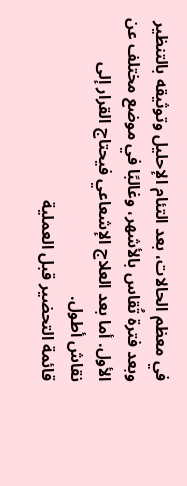في معظم الحالات، بعد التئام الإحليل وتوثيقه بالتنظير وبعد فترة تُقاس بالأشهر، وغالبًا في موضع مختلف عن الأول. أما بعد العلاج الإشعاعي فيحتاج القرار إلى نقاش أطول.
قائمة التحضير قبل العملية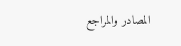المصادر والمراجع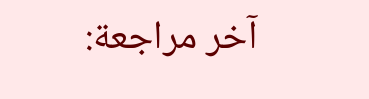آخر مراجعة: